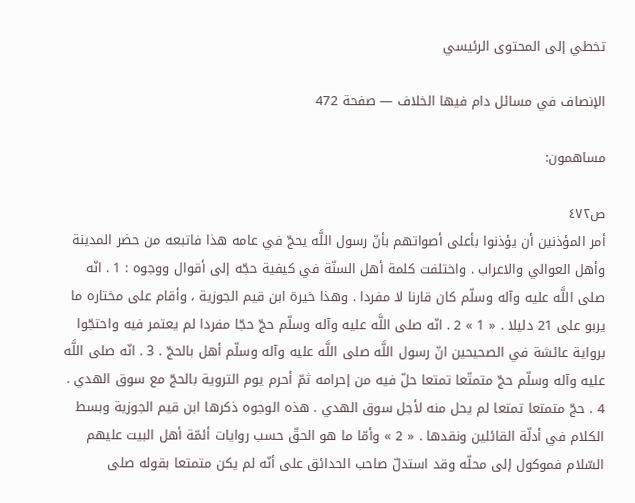تخطي إلى المحتوى الرئيسي

الإنصاف في مسائل دام فيها الخلاف — صفحة 472

مساهمون:

ص٤٧٢
أمر المؤذنين أن يؤذنوا بأعلى أصواتهم بأنّ رسول اللَّه يحجّ في عامه هذا فاتبعه من حضر المدينة وأهل العوالي والاعراب . واختلفت كلمة أهل السنّة في كيفية حجّه إلى أقوال ووجوه : 1 . انّه صلى اللَّه عليه وآله وسلّم كان قارنا لا مفردا . وهذا خيرة ابن قيم الجوزية ، وأقام على مختاره ما يربو على 21 دليلا . « 1 » 2 . انّه صلى اللَّه عليه وآله وسلّم حجّ حجّا مفردا لم يعتمر فيه واحتجّوا برواية عائشة في الصحيحين انّ رسول اللَّه صلى اللَّه عليه وآله وسلّم أهل بالحجّ . 3 . انّه صلى اللَّه عليه وآله وسلّم حجّ متمتّعا تمتعا حلّ فيه من إحرامه ثمّ أحرم يوم التروية بالحجّ مع سوق الهدي . 4 . حجّ متمتعا تمتعا لم يحل منه لأجل سوق الهدي . هذه الوجوه ذكرها ابن قيم الجوزية وبسط الكلام في أدلّة القائلين ونقدها . « 2 » وأمّا ما هو الحقّ حسب روايات أئمّة أهل البيت عليهم السّلام فموكول إلى محلّه وقد استدلّ صاحب الحدائق على أنّه لم يكن متمتعا بقوله صلى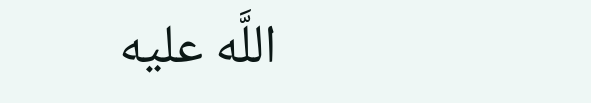اللَّه عليه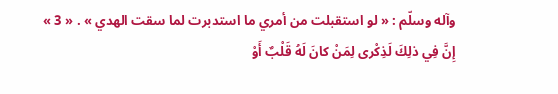وآله وسلّم : « لو استقبلت من أمري ما استدبرت لما سقت الهدي » . « 3 »
إِنَّ فِي ذلِكَ لَذِكْرى لِمَنْ كانَ لَهُ قَلْبٌ أَوْ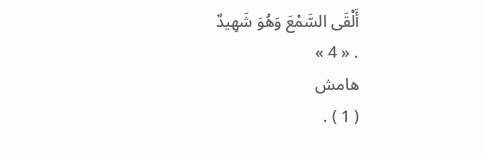أَلْقَى السَّمْعَ وَهُوَ شَهِيدٌ
. « 4 »
هامش
( 1 ) .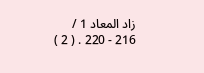زاد المعاد 1 / 216 - 220 . ( 2 )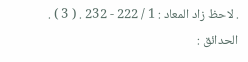. لاحظ زاد المعاد : 1 / 222 - 232 . ( 3 ) . الحدائق :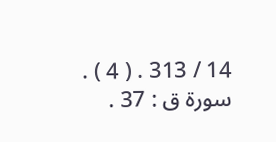14 / 313 . ( 4 ) . سورة ق : 37 .